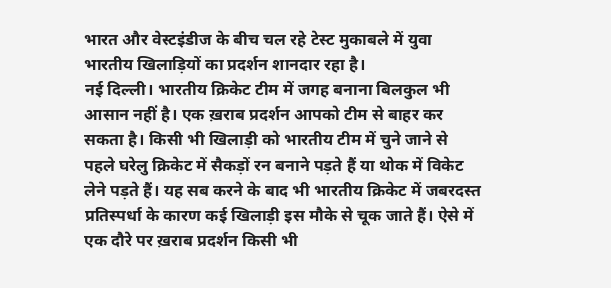भारत और वेस्टइंडीज के बीच चल रहे टेस्ट मुकाबले में युवा भारतीय खिलाड़ियों का प्रदर्शन शानदार रहा है।
नई दिल्ली। भारतीय क्रिकेट टीम में जगह बनाना बिलकुल भी आसान नहीं है। एक ख़राब प्रदर्शन आपको टीम से बाहर कर सकता है। किसी भी खिलाड़ी को भारतीय टीम में चुने जाने से पहले घरेलु क्रिकेट में सैकड़ों रन बनाने पड़ते हैं या थोक में विकेट लेने पड़ते हैं। यह सब करने के बाद भी भारतीय क्रिकेट में जबरदस्त प्रतिस्पर्धा के कारण कई खिलाड़ी इस मौके से चूक जाते हैं। ऐसे में एक दौरे पर ख़राब प्रदर्शन किसी भी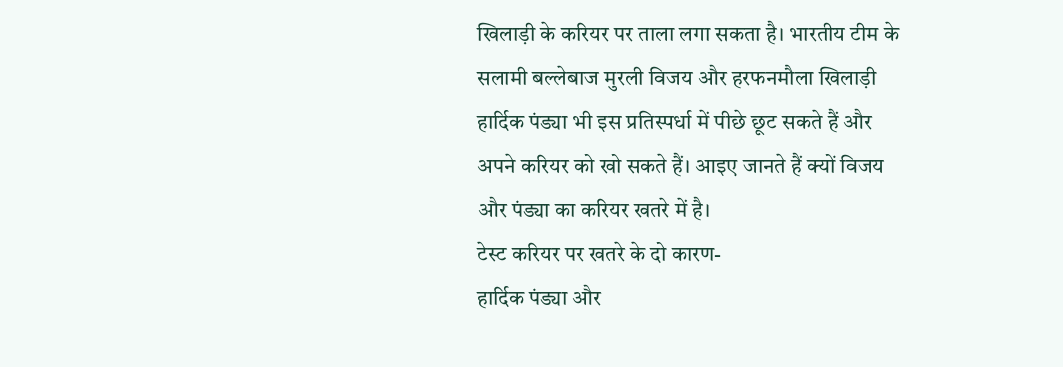खिलाड़ी के करियर पर ताला लगा सकता है। भारतीय टीम के सलामी बल्लेबाज मुरली विजय और हरफनमौला खिलाड़ी हार्दिक पंड्या भी इस प्रतिस्पर्धा में पीछे छूट सकते हैं और अपने करियर को खो सकते हैं। आइए जानते हैं क्यों विजय और पंड्या का करियर खतरे में है।
टेस्ट करियर पर खतरे के दो कारण-
हार्दिक पंड्या और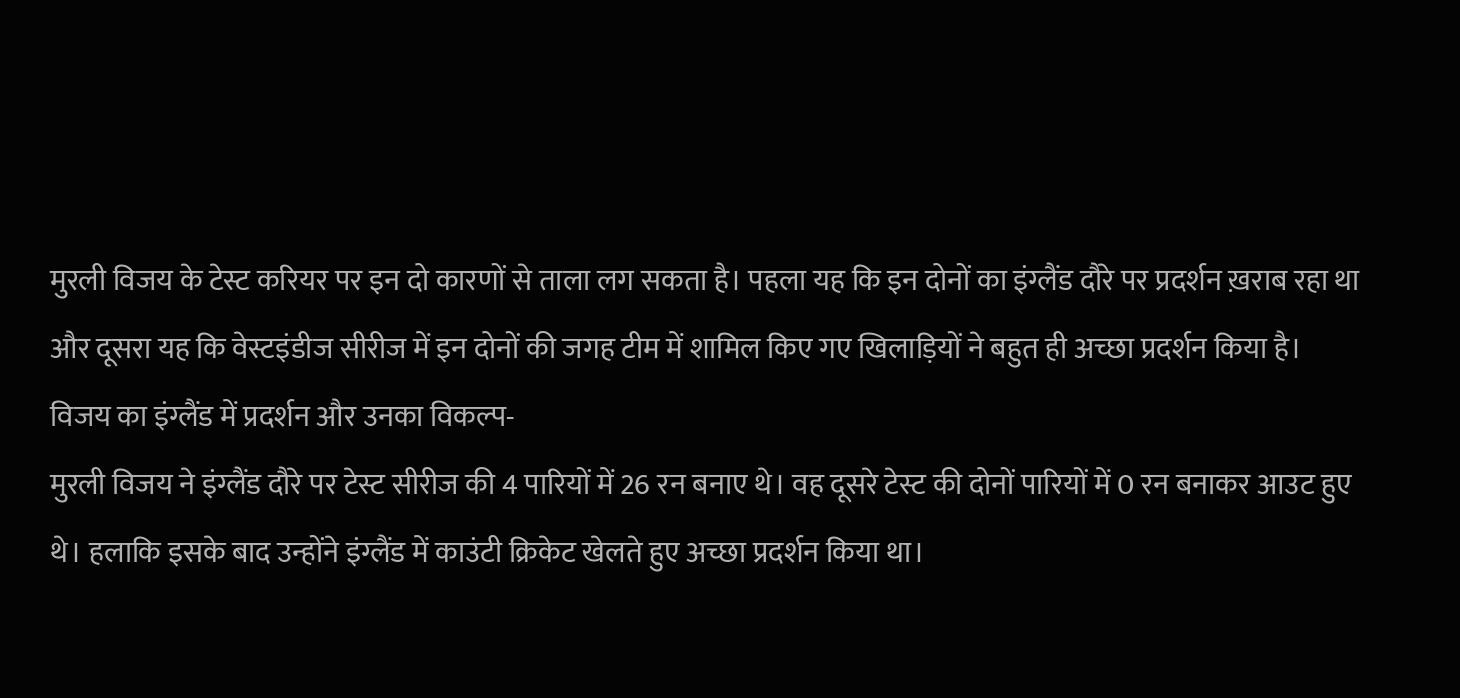मुरली विजय के टेस्ट करियर पर इन दो कारणों से ताला लग सकता है। पहला यह कि इन दोनों का इंग्लैंड दौरे पर प्रदर्शन ख़राब रहा था और दूसरा यह कि वेस्टइंडीज सीरीज में इन दोनों की जगह टीम में शामिल किए गए खिलाड़ियों ने बहुत ही अच्छा प्रदर्शन किया है।
विजय का इंग्लैंड में प्रदर्शन और उनका विकल्प-
मुरली विजय ने इंग्लैंड दौरे पर टेस्ट सीरीज की 4 पारियों में 26 रन बनाए थे। वह दूसरे टेस्ट की दोनों पारियों में 0 रन बनाकर आउट हुए थे। हलाकि इसके बाद उन्होंने इंग्लैंड में काउंटी क्रिकेट खेलते हुए अच्छा प्रदर्शन किया था।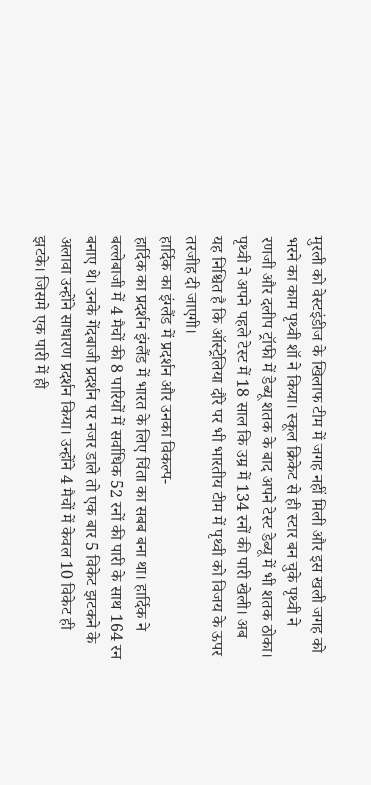मुरली को वेस्टइंडीज के खिलाफ टीम में जगह नहीं मिली और इस खली जगह को भरने का काम पृथ्वी शॉ ने किया। स्कूल क्रिकेट से ही स्टार बन चुके पृथ्वी ने रणजी और दलीप ट्रॉफी में डेब्यू शतक के बाद अपने टेस्ट डेब्यू में भी शतक ठोका। पृथ्वी ने अपने पहले टेस्ट में 18 साल कि उम्र में 134 रनों की पारी खेली। अब यह निश्चित है कि ऑस्ट्रेलिया दौरे पर भी भारतीय टीम में पृथ्वी को विजय के ऊपर तरजीह दी जाएगी।
हार्दिक का इंग्लैंड में प्रदर्शन और उनका विकल्प-
हार्दिक का प्रदर्शन इंग्लैंड में भारत के लिए चिंता का सबब बना था। हार्दिक ने बल्लेबाजी में 4 मैचों की 8 पारियों में सर्वाधिक 52 रनों की पारी के साथ 164 रन बनाए थे। उनके गेंदबाजी प्रदर्शन पर नजर डाले तो एक बार 5 विकेट झटकने के अलावा उन्होंने साधारण प्रदर्शन किया। उन्होंने 4 मैचों में केवल 10 विकेट ही झटके। जिसमे एक पारी में ही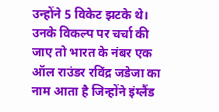उन्होंने 5 विकेट झटके थे। उनके विकल्प पर चर्चा की जाए तो भारत के नंबर एक ऑल राउंडर रविंद्र जडेजा का नाम आता है जिन्होंने इंग्लैंड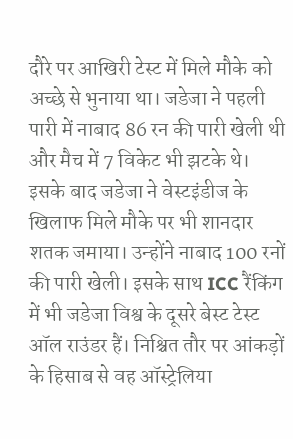दौरे पर आखिरी टेस्ट में मिले मौके को अच्छे से भुनाया था। जडेजा ने पहली पारी में नाबाद 86 रन की पारी खेली थी और मैच में 7 विकेट भी झटके थे। इसके बाद जडेजा ने वेस्टइंडीज के खिलाफ मिले मौके पर भी शानदार शतक जमाया। उन्होंने नाबाद 100 रनों की पारी खेली। इसके साथ ICC रैंकिंग में भी जडेजा विश्व के दूसरे बेस्ट टेस्ट ऑल राउंडर हैं। निश्चित तौर पर आंकड़ों के हिसाब से वह ऑस्ट्रेलिया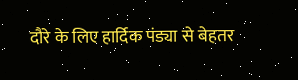दौरे के लिए हार्दिक पंड्या से बेहतर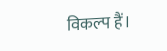विकल्प हैं।